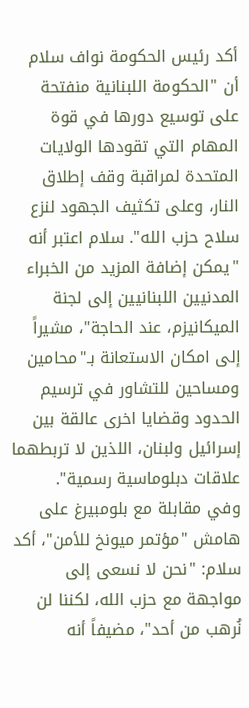أكد رئيس الحكومة نواف سلام أن "الحكومة اللبنانية منفتحة على توسيع دورها في قوة المهام التي تقودها الولايات المتحدة لمراقبة وقف إطلاق النار، وعلى تكثيف الجهود لنزع سلاح حزب الله". سلام اعتبر أنه "يمكن إضافة المزيد من الخبراء المدنيين اللبنانيين إلى لجنة الميكانيزم، عند الحاجة"، مشيراً إلى امكان الاستعانة بـ"محامين ومساحين للتشاور في ترسيم الحدود وقضايا اخرى عالقة بين إسرائيل ولبنان، اللذين لا تربطهما علاقات دبلوماسية رسمية".
وفي مقابلة مع بلومبيرغ على هامش "مؤتمر ميونخ للأمن"، أكد سلام: "نحن لا نسعى إلى مواجهة مع حزب الله، لكننا لن نُرهب من أحد"، مضيفاً أنه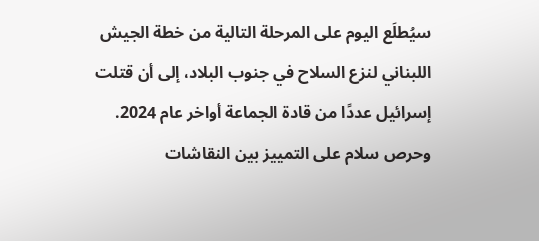سيُطلَع اليوم على المرحلة التالية من خطة الجيش اللبناني لنزع السلاح في جنوب البلاد، إلى أن قتلت إسرائيل عددًا من قادة الجماعة أواخر عام 2024.
وحرص سلام على التمييز بين النقاشات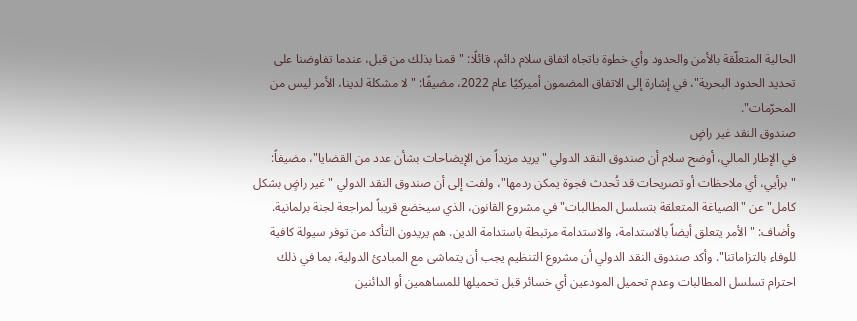الحالية المتعلّقة بالأمن والحدود وأي خطوة باتجاه اتفاق سلام دائم، قائلًا: "قمنا بذلك من قبل، عندما تفاوضنا على تحديد الحدود البحرية"، في إشارة إلى الاتفاق المضمون أميركيًا عام 2022، مضيفًا: "لا مشكلة لدينا، الأمر ليس من المحرّمات".
صندوق النقد غير راضٍ
في الإطار المالي، أوضح سلام أن صندوق النقد الدولي "يريد مزيداً من الإيضاحات بشأن عدد من القضايا"، مضيفاً: "برأيي، أي ملاحظات أو تصريحات قد تُحدث فجوة يمكن ردمها"، ولفت إلى أن صندوق النقد الدولي "غير راضٍ بشكل كامل" عن "الصياغة المتعلقة بتسلسل المطالبات" في مشروع القانون، الذي سيخضع قريباً لمراجعة لجنة برلمانية.
وأضاف: "الأمر يتعلق أيضاً بالاستدامة، والاستدامة مرتبطة باستدامة الدين. هم يريدون التأكد من توفر سيولة كافية للوفاء بالتزاماتنا". وأكد صندوق النقد الدولي أن مشروع التنظيم يجب أن يتماشى مع المبادئ الدولية، بما في ذلك احترام تسلسل المطالبات وعدم تحميل المودعين أي خسائر قبل تحميلها للمساهمين أو الدائنين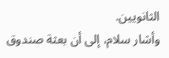الثانويين.
وأشار سلام، إلى أن بعثة صندوق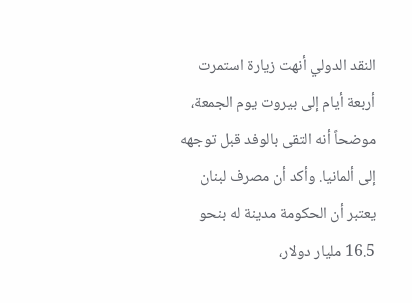النقد الدولي أنهت زيارة استمرت أربعة أيام إلى بيروت يوم الجمعة، موضحاً أنه التقى بالوفد قبل توجهه إلى ألمانيا. وأكد أن مصرف لبنان يعتبر أن الحكومة مدينة له بنحو 16.5 مليار دولار،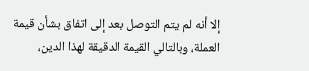إلا أنه لم يتم التوصل بعد إلى اتفاق بشأن قيمة العملة، وبالتالي القيمة الدقيقة لهذا الدين،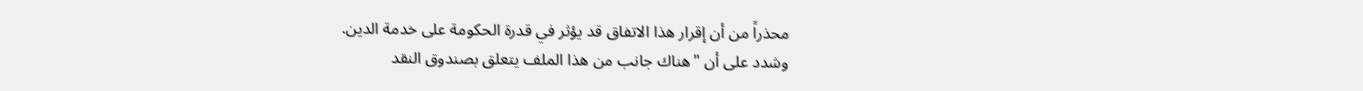محذراً من أن إقرار هذا الاتفاق قد يؤثر في قدرة الحكومة على خدمة الدين.
وشدد على أن "هناك جانب من هذا الملف يتعلق بصندوق النقد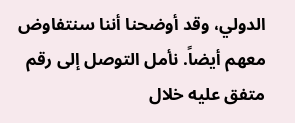الدولي، وقد أوضحنا أننا سنتفاوض معهم أيضاً. نأمل التوصل إلى رقم متفق عليه خلال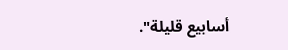أسابيع قليلة".